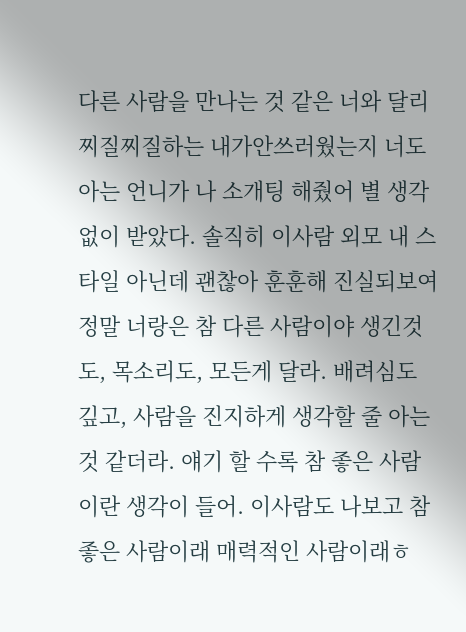다른 사람을 만나는 것 같은 너와 달리 찌질찌질하는 내가안쓰러웠는지 너도 아는 언니가 나 소개팅 해줬어 별 생각 없이 받았다. 솔직히 이사람 외모 내 스타일 아닌데 괜찮아 훈훈해 진실되보여 정말 너랑은 참 다른 사람이야 생긴것도, 목소리도, 모든게 달라. 배려심도 깊고, 사람을 진지하게 생각할 줄 아는 것 같더라. 얘기 할 수록 참 좋은 사람이란 생각이 들어. 이사람도 나보고 참 좋은 사람이래 매력적인 사람이래ㅎ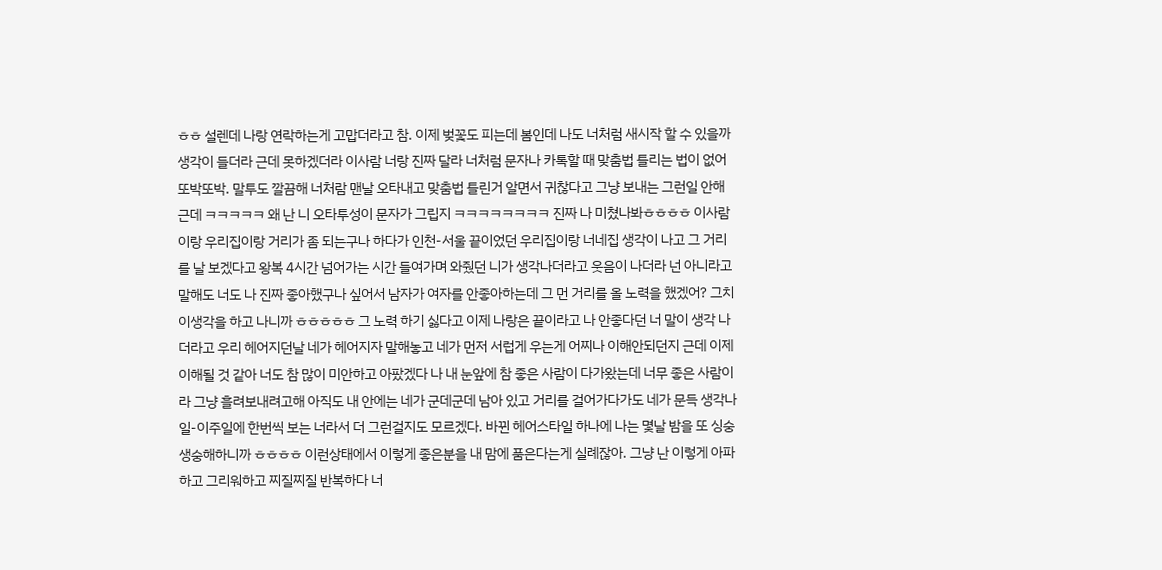ㅎㅎ 설렌데 나랑 연락하는게 고맙더라고 참. 이제 벚꽃도 피는데 봄인데 나도 너처럼 새시작 할 수 있을까 생각이 들더라 근데 못하겠더라 이사람 너랑 진짜 달라 너처럼 문자나 카톡할 때 맞춤법 틀리는 법이 없어 또박또박. 말투도 깔끔해 너처람 맨날 오타내고 맞춤법 틀린거 알면서 귀찮다고 그냥 보내는 그런일 안해 근데 ㅋㅋㅋㅋㅋ 왜 난 니 오타투성이 문자가 그립지 ㅋㅋㅋㅋㅋㅋㅋㅋ 진짜 나 미쳤나봐ㅎㅎㅎㅎ 이사람이랑 우리집이랑 거리가 좀 되는구나 하다가 인천-서울 끝이었던 우리집이랑 너네집 생각이 나고 그 거리를 날 보겠다고 왕복 4시간 넘어가는 시간 들여가며 와줬던 니가 생각나더라고 웃음이 나더라 넌 아니라고 말해도 너도 나 진짜 좋아했구나 싶어서 남자가 여자를 안좋아하는데 그 먼 거리를 올 노력을 했겠어? 그치 이생각을 하고 나니까 ㅎㅎㅎㅎㅎ 그 노력 하기 싫다고 이제 나랑은 끝이라고 나 안좋다던 너 말이 생각 나더라고 우리 헤어지던날 네가 헤어지자 말해놓고 네가 먼저 서럽게 우는게 어찌나 이해안되던지 근데 이제 이해될 것 같아 너도 참 많이 미안하고 아팠겠다 나 내 눈앞에 참 좋은 사람이 다가왔는데 너무 좋은 사람이라 그냥 흘려보내려고해 아직도 내 안에는 네가 군데군데 남아 있고 거리를 걸어가다가도 네가 문득 생각나 일-이주일에 한번씩 보는 너라서 더 그런걸지도 모르겠다. 바뀐 헤어스타일 하나에 나는 몇날 밤을 또 싱숭생숭해하니까 ㅎㅎㅎㅎ 이런상태에서 이렇게 좋은분을 내 맘에 품은다는게 실례잖아. 그냥 난 이렇게 아파하고 그리워하고 찌질찌질 반복하다 너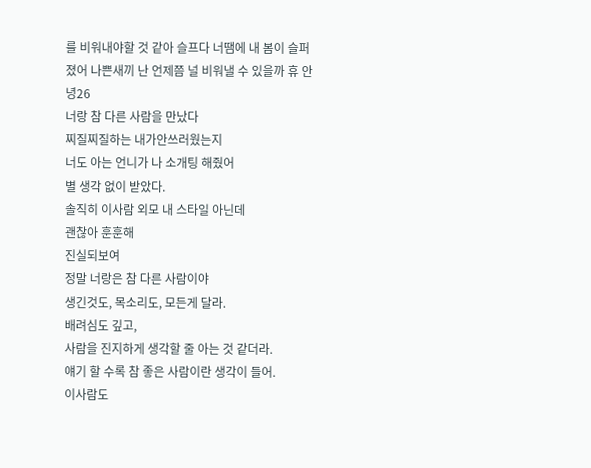를 비워내야할 것 같아 슬프다 너땜에 내 봄이 슬퍼졌어 나쁜새끼 난 언제쯤 널 비워낼 수 있을까 휴 안녕26
너랑 참 다른 사람을 만났다
찌질찌질하는 내가안쓰러웠는지
너도 아는 언니가 나 소개팅 해줬어
별 생각 없이 받았다.
솔직히 이사람 외모 내 스타일 아닌데
괜찮아 훈훈해
진실되보여
정말 너랑은 참 다른 사람이야
생긴것도, 목소리도, 모든게 달라.
배려심도 깊고,
사람을 진지하게 생각할 줄 아는 것 같더라.
얘기 할 수록 참 좋은 사람이란 생각이 들어.
이사람도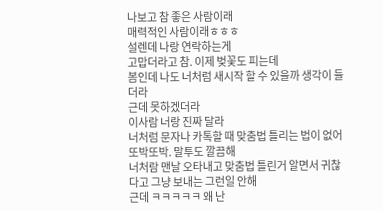나보고 참 좋은 사람이래
매력적인 사람이래ㅎㅎㅎ
설렌데 나랑 연락하는게
고맙더라고 참. 이제 벚꽃도 피는데
봄인데 나도 너처럼 새시작 할 수 있을까 생각이 들더라
근데 못하겠더라
이사람 너랑 진짜 달라
너처럼 문자나 카톡할 때 맞춤법 틀리는 법이 없어
또박또박. 말투도 깔끔해
너처람 맨날 오타내고 맞춤법 틀린거 알면서 귀찮다고 그냥 보내는 그런일 안해
근데 ㅋㅋㅋㅋㅋ 왜 난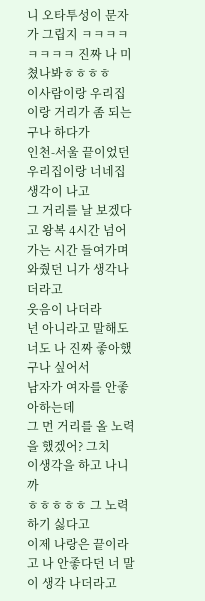니 오타투성이 문자가 그립지 ㅋㅋㅋㅋㅋㅋㅋㅋ 진짜 나 미쳤나봐ㅎㅎㅎㅎ
이사람이랑 우리집이랑 거리가 좀 되는구나 하다가
인천-서울 끝이었던 우리집이랑 너네집 생각이 나고
그 거리를 날 보겠다고 왕복 4시간 넘어가는 시간 들여가며 와줬던 니가 생각나더라고
웃음이 나더라
넌 아니라고 말해도
너도 나 진짜 좋아했구나 싶어서
남자가 여자를 안좋아하는데
그 먼 거리를 올 노력을 했겠어? 그치
이생각을 하고 나니까
ㅎㅎㅎㅎㅎ 그 노력 하기 싫다고
이제 나랑은 끝이라고 나 안좋다던 너 말이 생각 나더라고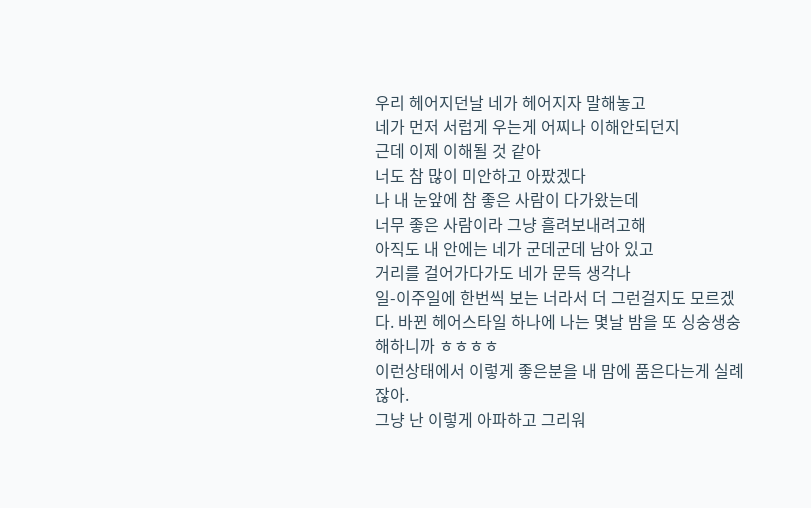우리 헤어지던날 네가 헤어지자 말해놓고
네가 먼저 서럽게 우는게 어찌나 이해안되던지
근데 이제 이해될 것 같아
너도 참 많이 미안하고 아팠겠다
나 내 눈앞에 참 좋은 사람이 다가왔는데
너무 좋은 사람이라 그냥 흘려보내려고해
아직도 내 안에는 네가 군데군데 남아 있고
거리를 걸어가다가도 네가 문득 생각나
일-이주일에 한번씩 보는 너라서 더 그런걸지도 모르겠다. 바뀐 헤어스타일 하나에 나는 몇날 밤을 또 싱숭생숭해하니까 ㅎㅎㅎㅎ
이런상태에서 이렇게 좋은분을 내 맘에 품은다는게 실례잖아.
그냥 난 이렇게 아파하고 그리워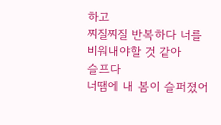하고
찌질찌질 반복하다 너를 비워내야할 것 같아
슬프다
너땜에 내 봄이 슬퍼졌어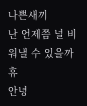나쁜새끼
난 언제쯤 널 비워낼 수 있을까 휴
안녕